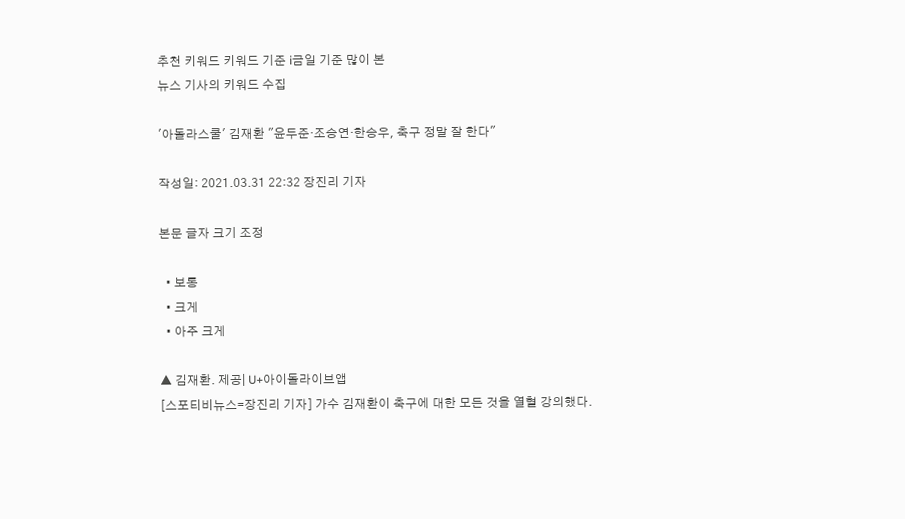추천 키워드 키워드 기준 i금일 기준 많이 본
뉴스 기사의 키워드 수집

'아돌라스쿨' 김재환 "윤두준‧조승연‧한승우, 축구 정말 잘 한다"

작성일: 2021.03.31 22:32 장진리 기자

본문 글자 크기 조정

  • 보통
  • 크게
  • 아주 크게

▲ 김재환. 제공| U+아이돌라이브앱
[스포티비뉴스=장진리 기자] 가수 김재환이 축구에 대한 모든 것을 열혈 강의했다.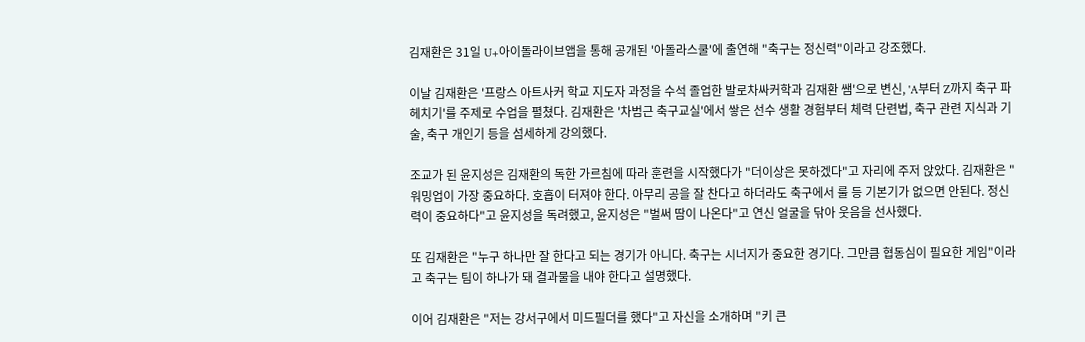김재환은 31일 U+아이돌라이브앱을 통해 공개된 '아돌라스쿨'에 출연해 "축구는 정신력"이라고 강조했다.

이날 김재환은 '프랑스 아트사커 학교 지도자 과정을 수석 졸업한 발로차싸커학과 김재환 쌤'으로 변신, 'A부터 Z까지 축구 파헤치기'를 주제로 수업을 펼쳤다. 김재환은 '차범근 축구교실'에서 쌓은 선수 생활 경험부터 체력 단련법, 축구 관련 지식과 기술, 축구 개인기 등을 섬세하게 강의했다.

조교가 된 윤지성은 김재환의 독한 가르침에 따라 훈련을 시작했다가 "더이상은 못하겠다"고 자리에 주저 앉았다. 김재환은 "워밍업이 가장 중요하다. 호흡이 터져야 한다. 아무리 공을 잘 찬다고 하더라도 축구에서 룰 등 기본기가 없으면 안된다. 정신력이 중요하다"고 윤지성을 독려했고, 윤지성은 "벌써 땀이 나온다"고 연신 얼굴을 닦아 웃음을 선사했다.

또 김재환은 "누구 하나만 잘 한다고 되는 경기가 아니다. 축구는 시너지가 중요한 경기다. 그만큼 협동심이 필요한 게임"이라고 축구는 팀이 하나가 돼 결과물을 내야 한다고 설명했다.

이어 김재환은 "저는 강서구에서 미드필더를 했다"고 자신을 소개하며 "키 큰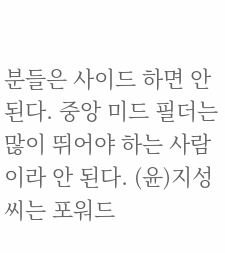분들은 사이드 하면 안 된다. 중앙 미드 필더는 많이 뛰어야 하는 사람이라 안 된다. (윤)지성 씨는 포워드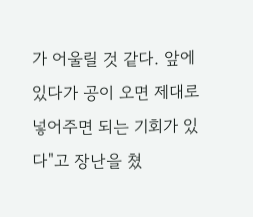가 어울릴 것 같다. 앞에 있다가 공이 오면 제대로 넣어주면 되는 기회가 있다"고 장난을 쳤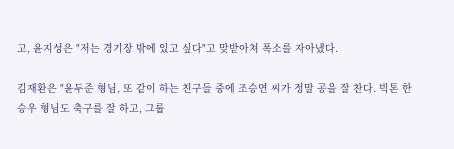고, 윤지성은 "저는 경기장 밖에 있고 싶다"고 맞받아쳐 폭소를 자아냈다.

김재환은 "윤두준 형님, 또 같이 하는 친구들 중에 조승연 씨가 정말 공을 잘 찬다. 빅톤 한승우 형님도 축구를 잘 하고, 그룹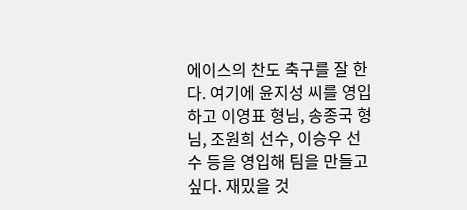에이스의 찬도 축구를 잘 한다. 여기에 윤지성 씨를 영입하고 이영표 형님, 송종국 형님, 조원희 선수, 이승우 선수 등을 영입해 팀을 만들고 싶다. 재밌을 것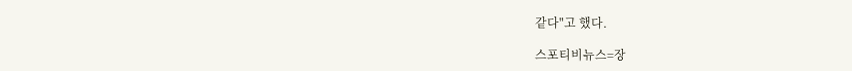같다"고 했다.

스포티비뉴스=장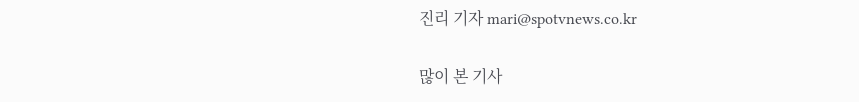진리 기자 mari@spotvnews.co.kr

많이 본 기사